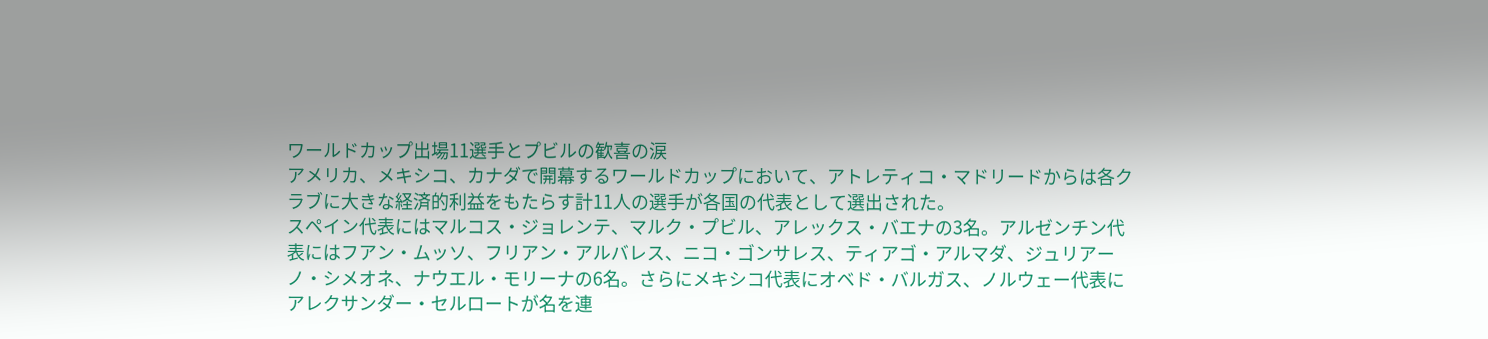ワールドカップ出場11選手とプビルの歓喜の涙
アメリカ、メキシコ、カナダで開幕するワールドカップにおいて、アトレティコ・マドリードからは各クラブに大きな経済的利益をもたらす計11人の選手が各国の代表として選出された。
スペイン代表にはマルコス・ジョレンテ、マルク・プビル、アレックス・バエナの3名。アルゼンチン代表にはフアン・ムッソ、フリアン・アルバレス、ニコ・ゴンサレス、ティアゴ・アルマダ、ジュリアーノ・シメオネ、ナウエル・モリーナの6名。さらにメキシコ代表にオベド・バルガス、ノルウェー代表にアレクサンダー・セルロートが名を連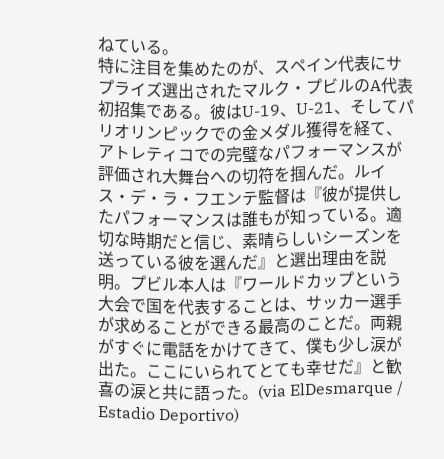ねている。
特に注目を集めたのが、スペイン代表にサプライズ選出されたマルク・プビルのA代表初招集である。彼はU-19、U-21、そしてパリオリンピックでの金メダル獲得を経て、アトレティコでの完璧なパフォーマンスが評価され大舞台への切符を掴んだ。ルイス・デ・ラ・フエンテ監督は『彼が提供したパフォーマンスは誰もが知っている。適切な時期だと信じ、素晴らしいシーズンを送っている彼を選んだ』と選出理由を説明。プビル本人は『ワールドカップという大会で国を代表することは、サッカー選手が求めることができる最高のことだ。両親がすぐに電話をかけてきて、僕も少し涙が出た。ここにいられてとても幸せだ』と歓喜の涙と共に語った。(via ElDesmarque / Estadio Deportivo)